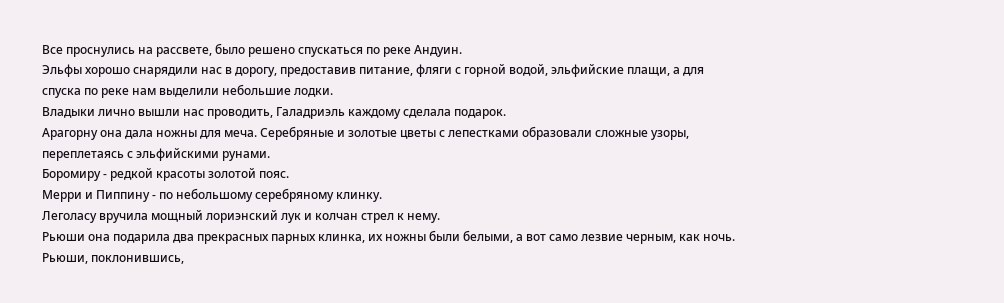Все проснулись на рассвете, было решено спускаться по реке Андуин.
Эльфы хорошо снарядили нас в дорогу, предоставив питание, фляги с горной водой, эльфийские плащи, а для спуска по реке нам выделили небольшие лодки.
Владыки лично вышли нас проводить, Галадриэль каждому сделала подарок.
Арагорну она дала ножны для меча. Серебряные и золотые цветы с лепестками образовали сложные узоры, переплетаясь с эльфийскими рунами.
Боромиру - редкой красоты золотой пояс.
Мерри и Пиппину - по небольшому серебряному клинку.
Леголасу вручила мощный лориэнский лук и колчан стрел к нему.
Рьюши она подарила два прекрасных парных клинка, их ножны были белыми, а вот само лезвие черным, как ночь. Рьюши, поклонившись,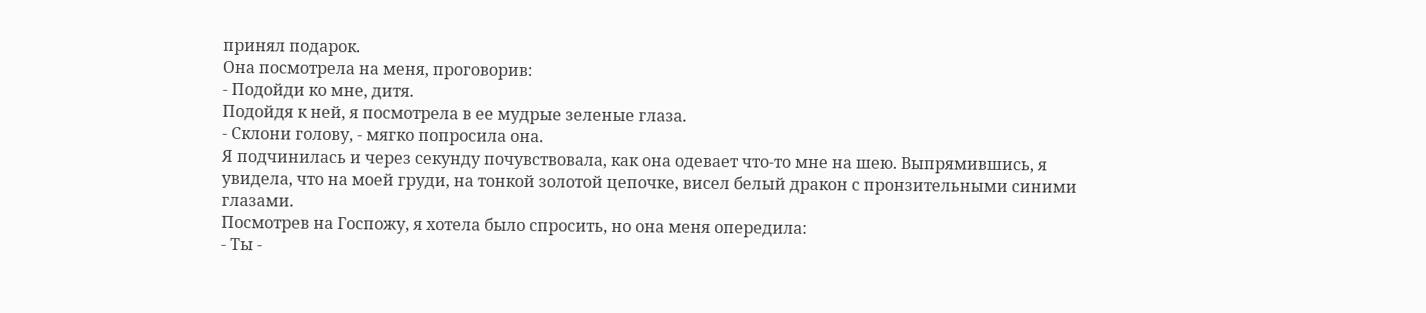принял подарок.
Она посмотрела на меня, проговорив:
- Подойди ко мне, дитя.
Подойдя к ней, я посмотрела в ее мудрые зеленые глаза.
- Склони голову, - мягко попросила она.
Я подчинилась и через секунду почувствовала, как она одевает что-то мне на шею. Выпрямившись, я увидела, что на моей груди, на тонкой золотой цепочке, висел белый дракон с пронзительными синими глазами.
Посмотрев на Госпожу, я хотела было спросить, но она меня опередила:
- Ты -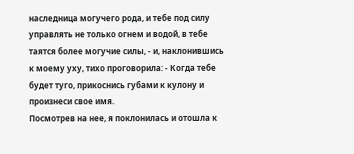наследница могучего рода, и тебе под силу управлять не только огнем и водой, в тебе таятся более могучие силы, - и, наклонившись к моему уху, тихо проговорила: - Когда тебе будет туго, прикоснись губами к кулону и произнеси свое имя.
Посмотрев на нее, я поклонилась и отошла к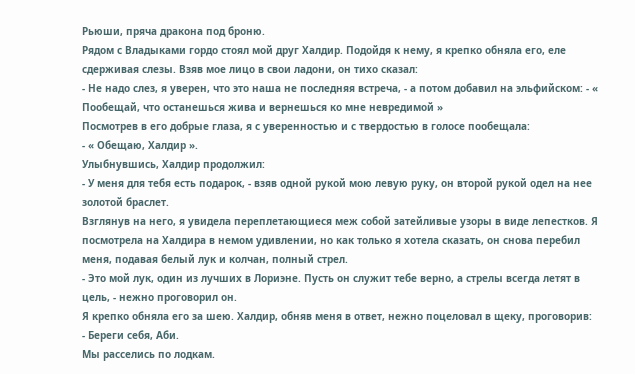Рьюши, пряча дракона под броню.
Рядом с Владыками гордо стоял мой друг Халдир. Подойдя к нему, я крепко обняла его, еле сдерживая слезы. Взяв мое лицо в свои ладони, он тихо сказал:
- Не надо слез, я уверен, что это наша не последняя встреча, - а потом добавил на эльфийском: - « Пообещай, что останешься жива и вернешься ко мне невредимой »
Посмотрев в его добрые глаза, я с уверенностью и с твердостью в голосе пообещала:
- « Обещаю, Халдир ».
Улыбнувшись, Халдир продолжил:
- У меня для тебя есть подарок, - взяв одной рукой мою левую руку, он второй рукой одел на нее золотой браслет.
Взглянув на него, я увидела переплетающиеся меж собой затейливые узоры в виде лепестков. Я посмотрела на Халдира в немом удивлении, но как только я хотела сказать, он снова перебил меня, подавая белый лук и колчан, полный стрел.
- Это мой лук, один из лучших в Лориэне. Пусть он служит тебе верно, а стрелы всегда летят в цель, - нежно проговорил он.
Я крепко обняла его за шею. Халдир, обняв меня в ответ, нежно поцеловал в щеку, проговорив:
- Береги себя, Аби.
Мы расселись по лодкам.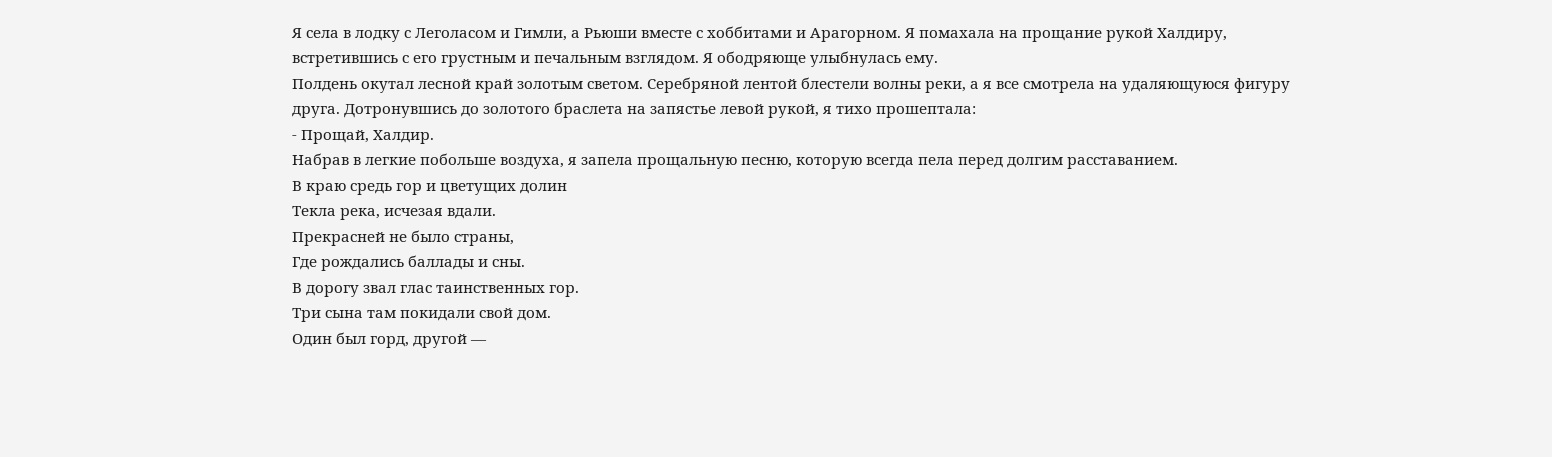Я села в лодку с Леголасом и Гимли, а Рьюши вместе с хоббитами и Арагорном. Я помахала на прощание рукой Халдиру, встретившись с его грустным и печальным взглядом. Я ободряюще улыбнулась ему.
Полдень окутал лесной край золотым светом. Серебряной лентой блестели волны реки, а я все смотрела на удаляющуюся фигуру друга. Дотронувшись до золотого браслета на запястье левой рукой, я тихо прошептала:
- Прощай, Халдир.
Набрав в легкие побольше воздуха, я запела прощальную песню, которую всегда пела перед долгим расставанием.
В краю средь гор и цветущих долин
Текла река, исчезая вдали.
Прекрасней не было страны,
Где рождались баллады и сны.
В дорогу звал глас таинственных гор.
Три сына там покидали свой дом.
Один был горд, другой —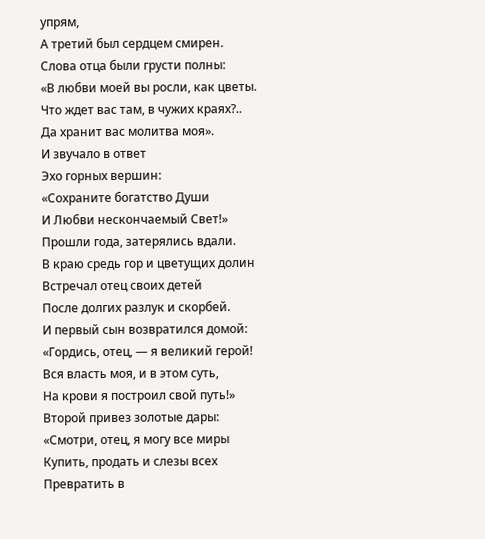упрям,
А третий был сердцем смирен.
Слова отца были грусти полны:
«В любви моей вы росли, как цветы.
Что ждет вас там, в чужих краях?..
Да хранит вас молитва моя».
И звучало в ответ
Эхо горных вершин:
«Сохраните богатство Души
И Любви нескончаемый Свет!»
Прошли года, затерялись вдали.
В краю средь гор и цветущих долин
Встречал отец своих детей
После долгих разлук и скорбей.
И первый сын возвратился домой:
«Гордись, отец, — я великий герой!
Вся власть моя, и в этом суть,
На крови я построил свой путь!»
Второй привез золотые дары:
«Смотри, отец, я могу все миры
Купить, продать и слезы всех
Превратить в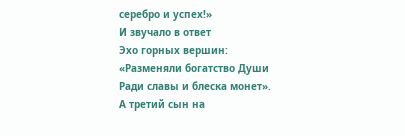серебро и успех!»
И звучало в ответ
Эхо горных вершин:
«Разменяли богатство Души
Ради славы и блеска монет».
А третий сын на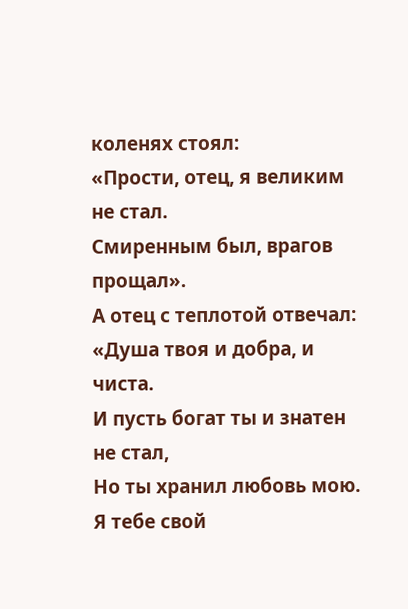коленях стоял:
«Прости, отец, я великим не стал.
Смиренным был, врагов прощал».
А отец с теплотой отвечал:
«Душа твоя и добра, и чиста.
И пусть богат ты и знатен не стал,
Но ты хранил любовь мою.
Я тебе свой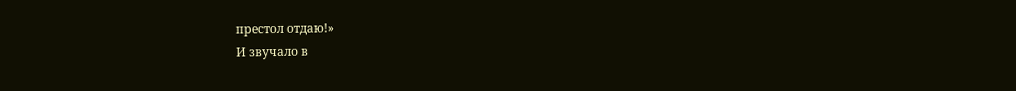престол отдаю!»
И звучало в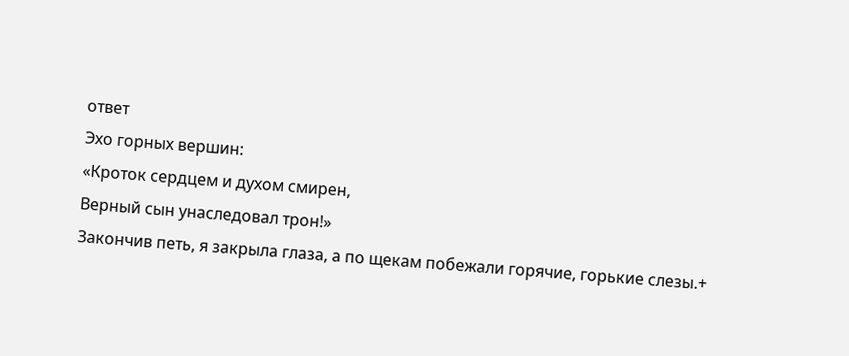ответ
Эхо горных вершин:
«Кроток сердцем и духом смирен,
Верный сын унаследовал трон!»
Закончив петь, я закрыла глаза, а по щекам побежали горячие, горькие слезы.+